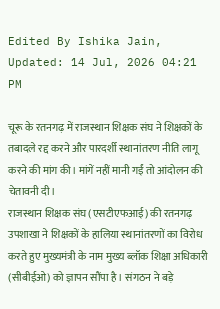Edited By Ishika Jain, Updated: 14 Jul, 2026 04:21 PM

चूरू के रतनगढ़ में राजस्थान शिक्षक संघ ने शिक्षकों के तबादले रद्द करने और पारदर्शी स्थानांतरण नीति लागू करने की मांग की। मांगें नहीं मानी गईं तो आंदोलन की चेतावनी दी।
राजस्थान शिक्षक संघ (एसटीएफआई) की रतनगढ़ उपशाखा ने शिक्षकों के हालिया स्थानांतरणों का विरोध करते हुए मुख्यमंत्री के नाम मुख्य ब्लॉक शिक्षा अधिकारी (सीबीईओ) को ज्ञापन सौंपा है। संगठन ने बड़े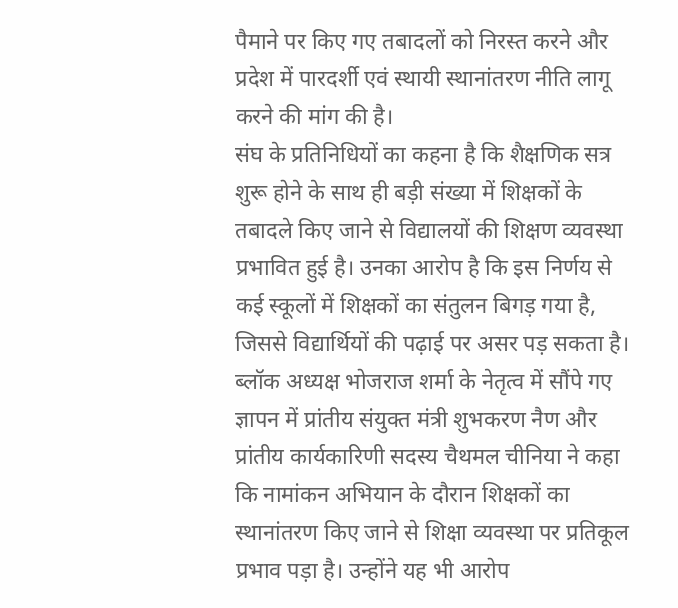पैमाने पर किए गए तबादलों को निरस्त करने और प्रदेश में पारदर्शी एवं स्थायी स्थानांतरण नीति लागू करने की मांग की है।
संघ के प्रतिनिधियों का कहना है कि शैक्षणिक सत्र शुरू होने के साथ ही बड़ी संख्या में शिक्षकों के तबादले किए जाने से विद्यालयों की शिक्षण व्यवस्था प्रभावित हुई है। उनका आरोप है कि इस निर्णय से कई स्कूलों में शिक्षकों का संतुलन बिगड़ गया है, जिससे विद्यार्थियों की पढ़ाई पर असर पड़ सकता है।
ब्लॉक अध्यक्ष भोजराज शर्मा के नेतृत्व में सौंपे गए ज्ञापन में प्रांतीय संयुक्त मंत्री शुभकरण नैण और प्रांतीय कार्यकारिणी सदस्य चैथमल चीनिया ने कहा कि नामांकन अभियान के दौरान शिक्षकों का स्थानांतरण किए जाने से शिक्षा व्यवस्था पर प्रतिकूल प्रभाव पड़ा है। उन्होंने यह भी आरोप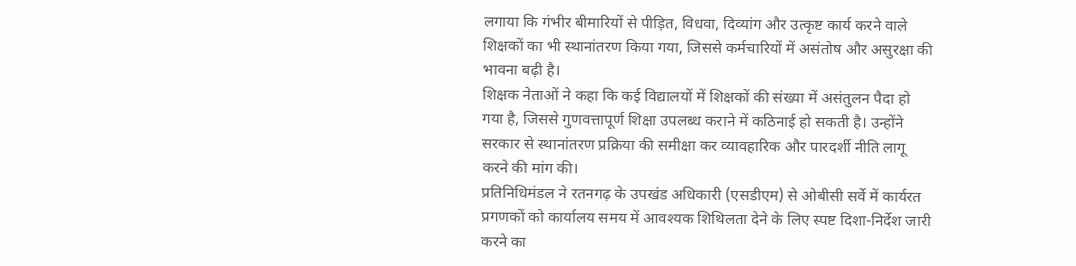लगाया कि गंभीर बीमारियों से पीड़ित, विधवा, दिव्यांग और उत्कृष्ट कार्य करने वाले शिक्षकों का भी स्थानांतरण किया गया, जिससे कर्मचारियों में असंतोष और असुरक्षा की भावना बढ़ी है।
शिक्षक नेताओं ने कहा कि कई विद्यालयों में शिक्षकों की संख्या में असंतुलन पैदा हो गया है, जिससे गुणवत्तापूर्ण शिक्षा उपलब्ध कराने में कठिनाई हो सकती है। उन्होंने सरकार से स्थानांतरण प्रक्रिया की समीक्षा कर व्यावहारिक और पारदर्शी नीति लागू करने की मांग की।
प्रतिनिधिमंडल ने रतनगढ़ के उपखंड अधिकारी (एसडीएम) से ओबीसी सर्वे में कार्यरत प्रगणकों को कार्यालय समय में आवश्यक शिथिलता देने के लिए स्पष्ट दिशा-निर्देश जारी करने का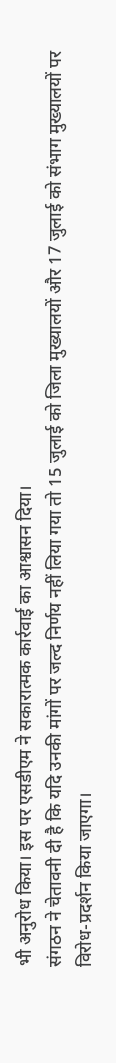भी अनुरोध किया। इस पर एसडीएम ने सकारात्मक कार्रवाई का आश्वासन दिया।
संगठन ने चेतावनी दी है कि यदि उनकी मांगों पर जल्द निर्णय नहीं लिया गया तो 15 जुलाई को जिला मुख्यालयों और 17 जुलाई को संभाग मुख्यालयों पर विरोध-प्रदर्शन किया जाएगा।